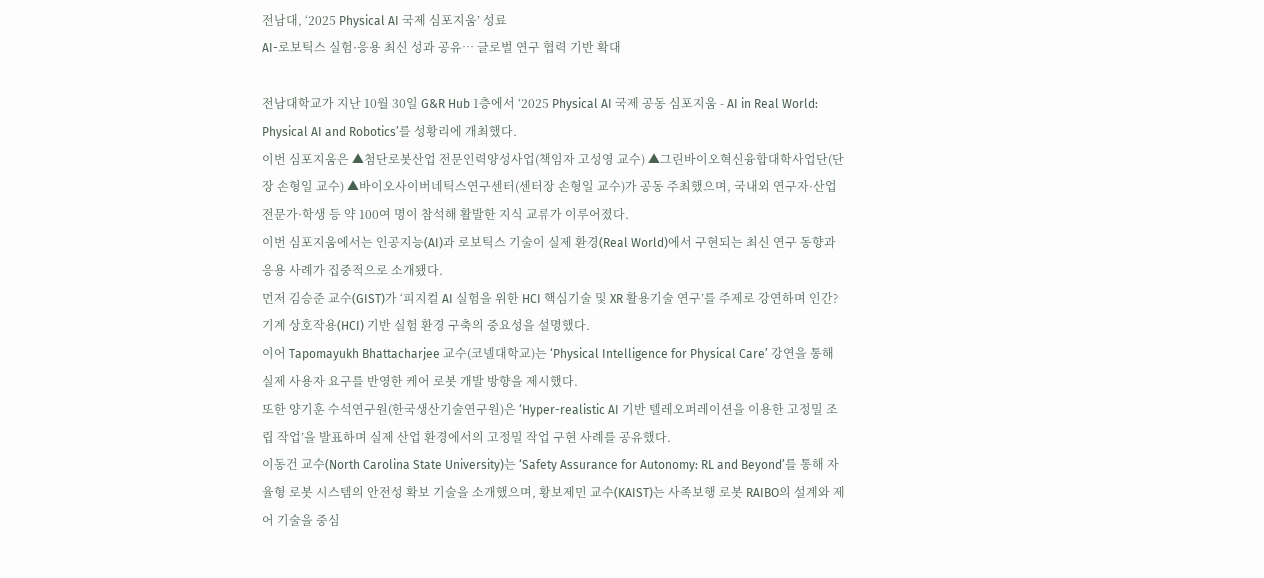전남대, ‘2025 Physical AI 국제 심포지움’ 성료
AI-로보틱스 실험·응용 최신 성과 공유… 글로벌 연구 협력 기반 확대

전남대학교가 지난 10월 30일 G&R Hub 1층에서 ‘2025 Physical AI 국제 공동 심포지움 - AI in Real World: Physical AI and Robotics’를 성황리에 개최했다.
이번 심포지움은 ▲첨단로봇산업 전문인력양성사업(책임자 고성영 교수) ▲그린바이오혁신융합대학사업단(단장 손형일 교수) ▲바이오사이버네틱스연구센터(센터장 손형일 교수)가 공동 주최했으며, 국내외 연구자·산업 전문가·학생 등 약 100여 명이 참석해 활발한 지식 교류가 이루어졌다.
이번 심포지움에서는 인공지능(AI)과 로보틱스 기술이 실제 환경(Real World)에서 구현되는 최신 연구 동향과 응용 사례가 집중적으로 소개됐다.
먼저 김승준 교수(GIST)가 ‘피지컬 AI 실험을 위한 HCI 핵심기술 및 XR 활용기술 연구’를 주제로 강연하며 인간?기계 상호작용(HCI) 기반 실험 환경 구축의 중요성을 설명했다.
이어 Tapomayukh Bhattacharjee 교수(코넬대학교)는 ‘Physical Intelligence for Physical Care’ 강연을 통해 실제 사용자 요구를 반영한 케어 로봇 개발 방향을 제시했다.
또한 양기훈 수석연구원(한국생산기술연구원)은 ‘Hyper-realistic AI 기반 텔레오퍼레이션을 이용한 고정밀 조립 작업’을 발표하며 실제 산업 환경에서의 고정밀 작업 구현 사례를 공유했다.
이동건 교수(North Carolina State University)는 ‘Safety Assurance for Autonomy: RL and Beyond’를 통해 자율형 로봇 시스템의 안전성 확보 기술을 소개했으며, 황보제민 교수(KAIST)는 사족보행 로봇 RAIBO의 설계와 제어 기술을 중심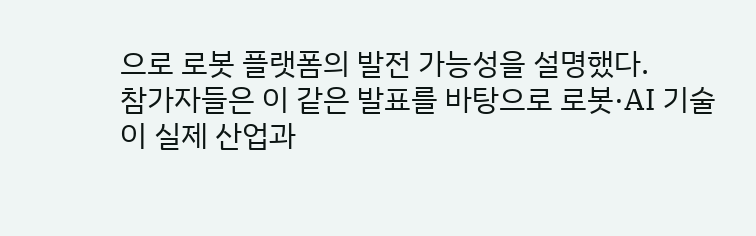으로 로봇 플랫폼의 발전 가능성을 설명했다.
참가자들은 이 같은 발표를 바탕으로 로봇·AI 기술이 실제 산업과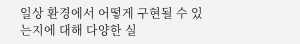일상 환경에서 어떻게 구현될 수 있는지에 대해 다양한 실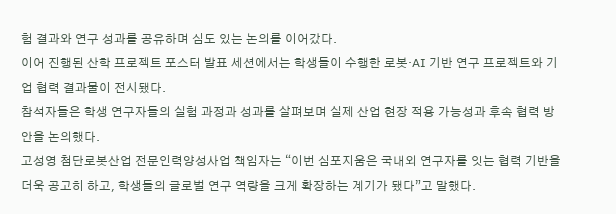험 결과와 연구 성과를 공유하며 심도 있는 논의를 이어갔다.
이어 진행된 산학 프로젝트 포스터 발표 세션에서는 학생들이 수행한 로봇·AI 기반 연구 프로젝트와 기업 협력 결과물이 전시됐다.
참석자들은 학생 연구자들의 실험 과정과 성과를 살펴보며 실제 산업 현장 적용 가능성과 후속 협력 방안을 논의했다.
고성영 첨단로봇산업 전문인력양성사업 책임자는 “이번 심포지움은 국내외 연구자를 잇는 협력 기반을 더욱 공고히 하고, 학생들의 글로벌 연구 역량을 크게 확장하는 계기가 됐다”고 말했다.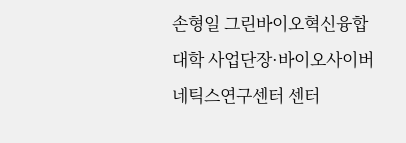손형일 그린바이오혁신융합대학 사업단장·바이오사이버네틱스연구센터 센터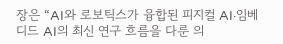장은 “AI와 로보틱스가 융합된 피지컬 AI·임베디드 AI의 최신 연구 흐름을 다룬 의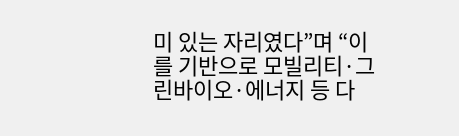미 있는 자리였다”며 “이를 기반으로 모빌리티·그린바이오·에너지 등 다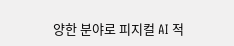양한 분야로 피지컬 AI 적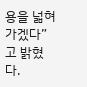용을 넓혀가겠다”고 밝혔다.